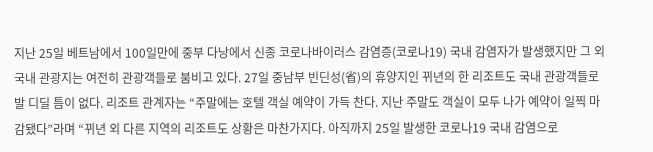지난 25일 베트남에서 100일만에 중부 다낭에서 신종 코로나바이러스 감염증(코로나19) 국내 감염자가 발생했지만 그 외 국내 관광지는 여전히 관광객들로 붐비고 있다. 27일 중남부 빈딘성(省)의 휴양지인 뀌년의 한 리조트도 국내 관광객들로 발 디딜 틈이 없다. 리조트 관계자는 “주말에는 호텔 객실 예약이 가득 찬다. 지난 주말도 객실이 모두 나가 예약이 일찍 마감됐다”라며 “뀌년 외 다른 지역의 리조트도 상황은 마찬가지다. 아직까지 25일 발생한 코로나19 국내 감염으로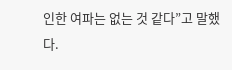인한 여파는 없는 것 같다”고 말했다.